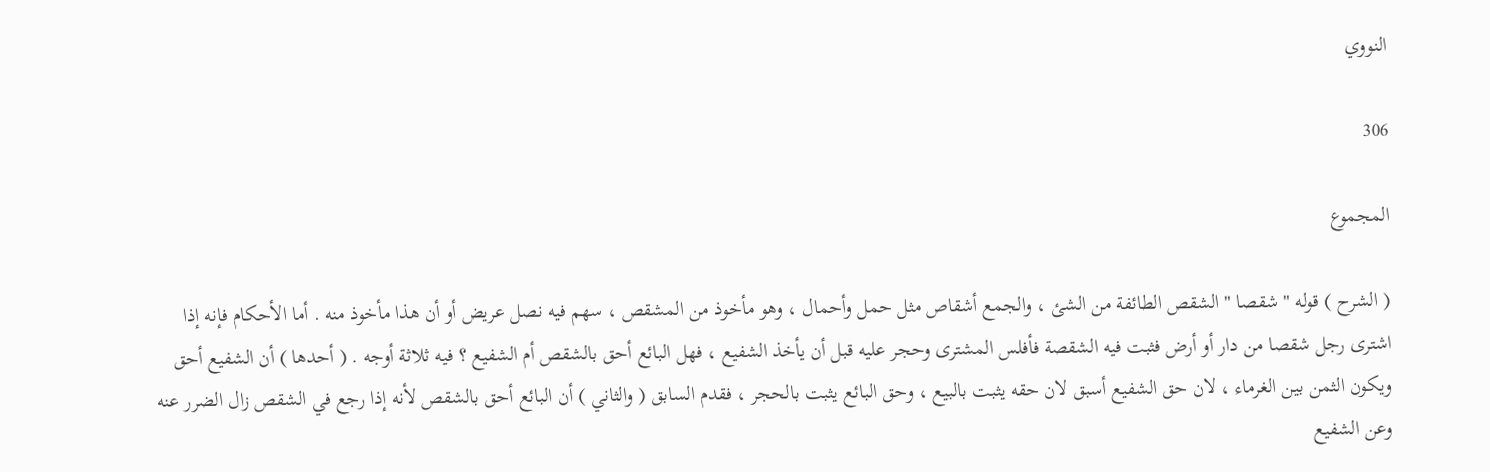النووي

306

المجموع

( الشرح ) قوله " شقصا " الشقص الطائفة من الشئ ، والجمع أشقاص مثل حمل وأحمال ، وهو مأخوذ من المشقص ، سهم فيه نصل عريض أو أن هذا مأخوذ منه . أما الأحكام فإنه إذا اشترى رجل شقصا من دار أو أرض فثبت فيه الشقصة فأفلس المشترى وحجر عليه قبل أن يأخذ الشفيع ، فهل البائع أحق بالشقص أم الشفيع ؟ فيه ثلاثة أوجه . ( أحدها ) أن الشفيع أحق ويكون الثمن بين الغرماء ، لان حق الشفيع أسبق لان حقه يثبت بالبيع ، وحق البائع يثبت بالحجر ، فقدم السابق ( والثاني ) أن البائع أحق بالشقص لأنه إذا رجع في الشقص زال الضرر عنه وعن الشفيع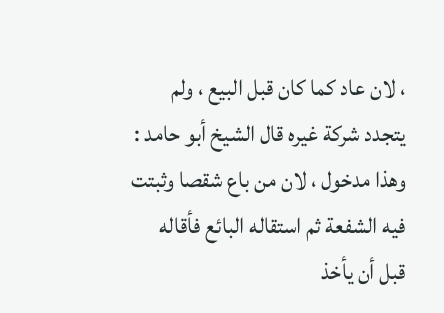، لان عاد كما كان قبل البيع ، ولم يتجدد شركة غيره قال الشيخ أبو حامد : وهذا مدخول ، لان من باع شقصا وثبتت فيه الشفعة ثم استقاله البائع فأقاله قبل أن يأخذ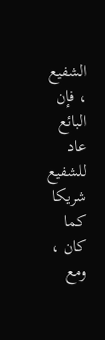الشفيع ، فإن البائع عاد للشفيع شريكا كما كان ، ومع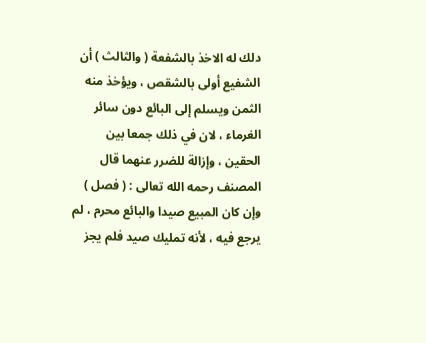دلك له الاخذ بالشفعة ( والثالث ) أن الشفيع أولى بالشقص ، ويؤخذ منه الثمن ويسلم إلى البائع دون سائر الغرماء ، لان في ذلك جمعا بين الحقين ، وإزالة للضرر عنهما قال المصنف رحمه الله تعالى : ( فصل ) وإن كان المبيع صيدا والبائع محرم ، لم يرجع فيه ، لأنه تمليك صيد فلم يجز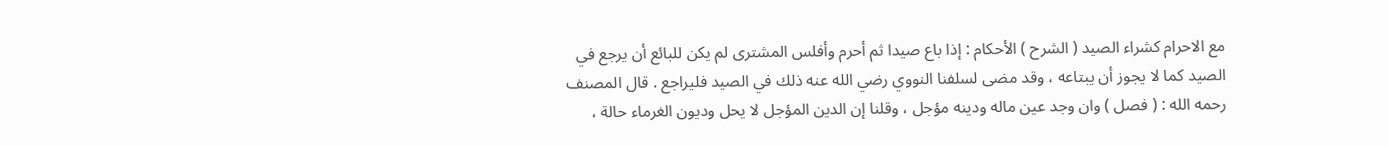مع الاحرام كشراء الصيد ( الشرح ) الأحكام : إذا باع صيدا ثم أحرم وأفلس المشترى لم يكن للبائع أن يرجع في الصيد كما لا يجوز أن يبتاعه ، وقد مضى لسلفنا النووي رضي الله عنه ذلك في الصيد فليراجع . قال المصنف رحمه الله : ( فصل ) وان وجد عين ماله ودينه مؤجل ، وقلنا إن الدين المؤجل لا يحل وديون الغرماء حالة ،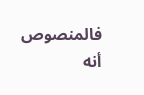فالمنصوص أنه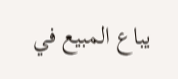يباع المبيع في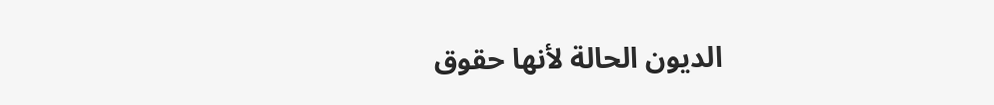الديون الحالة لأنها حقوق